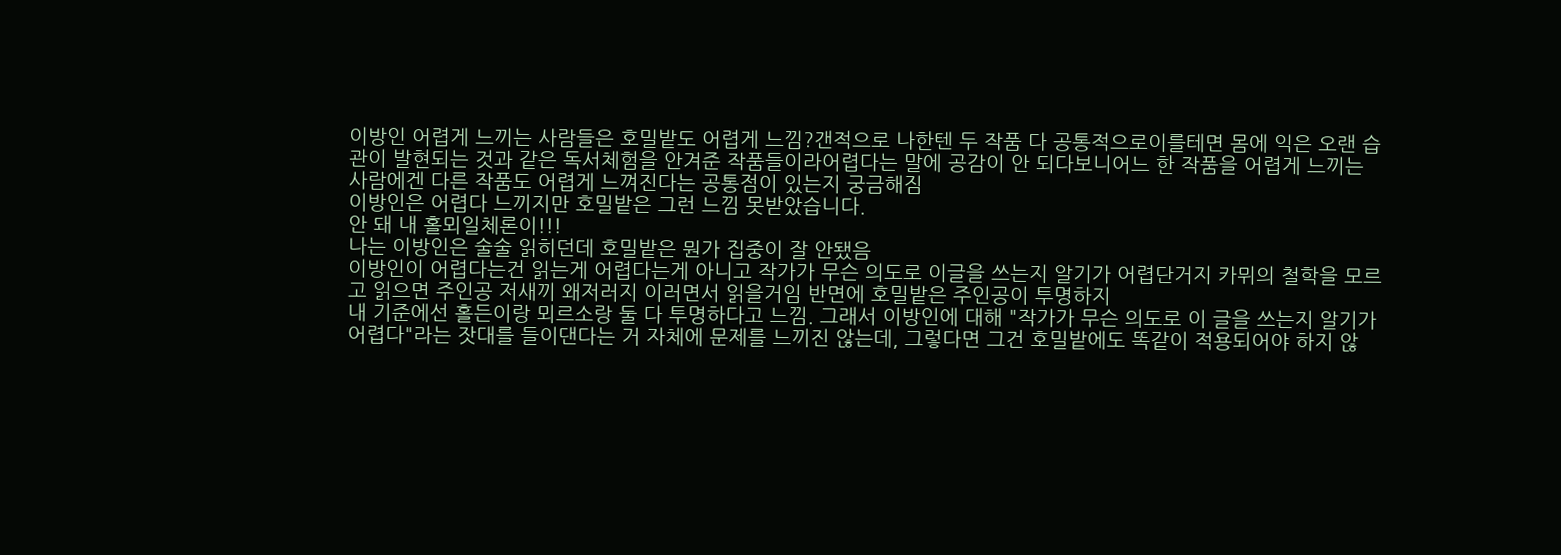이방인 어렵게 느끼는 사람들은 호밀밭도 어렵게 느낌?갠적으로 나한텐 두 작품 다 공통적으로이를테면 몸에 익은 오랜 습관이 발현되는 것과 같은 독서체험을 안겨준 작품들이라어렵다는 말에 공감이 안 되다보니어느 한 작품을 어렵게 느끼는 사람에겐 다른 작품도 어렵게 느껴진다는 공통점이 있는지 궁금해짐
이방인은 어렵다 느끼지만 호밀밭은 그런 느낌 못받았습니다.
안 돼 내 홀뫼일체론이!!!
나는 이방인은 술술 읽히던데 호밀밭은 뭔가 집중이 잘 안됐음
이방인이 어렵다는건 읽는게 어렵다는게 아니고 작가가 무슨 의도로 이글을 쓰는지 알기가 어렵단거지 카뮈의 철학을 모르고 읽으면 주인공 저새끼 왜저러지 이러면서 읽을거임 반면에 호밀밭은 주인공이 투명하지
내 기준에선 홀든이랑 뫼르소랑 둘 다 투명하다고 느낌. 그래서 이방인에 대해 "작가가 무슨 의도로 이 글을 쓰는지 알기가 어렵다"라는 잣대를 들이댄다는 거 자체에 문제를 느끼진 않는데, 그렇다면 그건 호밀밭에도 똑같이 적용되어야 하지 않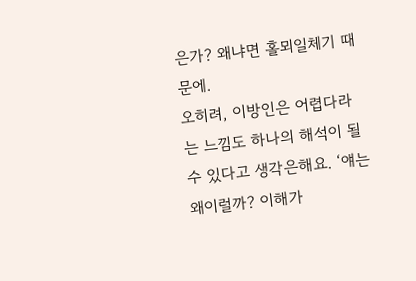은가? 왜냐면 홀뫼일체기 때문에.
오히려, 이방인은 어렵다라는 느낌도 하나의 해석이 될 수 있다고 생각은해요. ‘얘는 왜이럴까? 이해가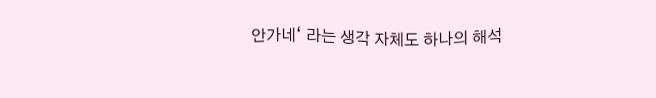안가네‘ 라는 생각 자체도 하나의 해석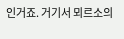인거죠. 거기서 뫼르소의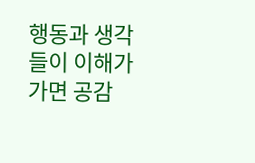행동과 생각들이 이해가 가면 공감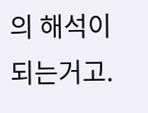의 해석이 되는거고.